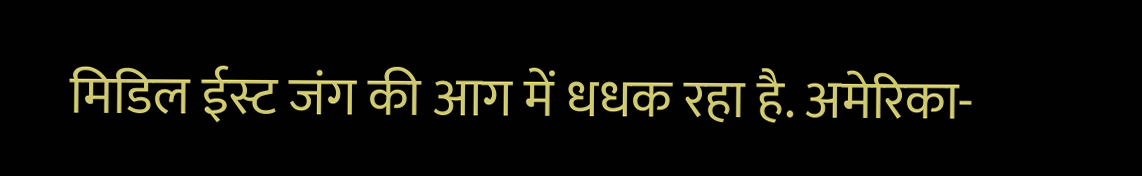मिडिल ईस्ट जंग की आग में धधक रहा है. अमेरिका-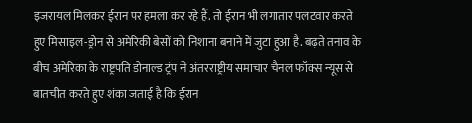इजरायल मिलकर ईरान पर हमला कर रहे हैं. तो ईरान भी लगातार पलटवार करते हुए मिसाइल-ड्रोन से अमेरिकी बेसों को निशाना बनाने में जुटा हुआ है. बढ़ते तनाव के बीच अमेरिका के राष्ट्रपति डोनाल्ड ट्रंप ने अंतरराष्ट्रीय समाचार चैनल फॉक्स न्यूस से बातचीत करते हुए शंका जताई है कि ईरान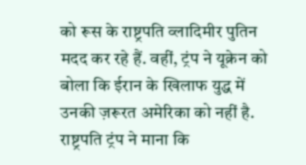को रूस के राष्ट्रपति व्लादिमीर पुतिन मदद कर रहे हैं. वहीं, ट्रंप ने यूक्रेन को बोला कि ईरान के खिलाफ युद्ध में उनकी ज़रूरत अमेरिका को नहीं है.
राष्ट्रपति ट्रंप ने माना कि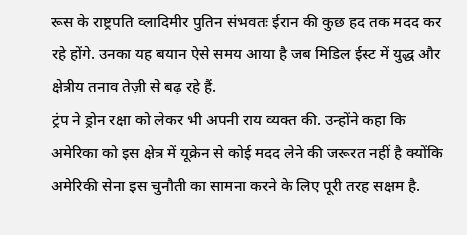रूस के राष्ट्रपति व्लादिमीर पुतिन संभवतः ईरान की कुछ हद तक मदद कर रहे होंगे. उनका यह बयान ऐसे समय आया है जब मिडिल ईस्ट में युद्ध और क्षेत्रीय तनाव तेज़ी से बढ़ रहे हैं.
ट्रंप ने ड्रोन रक्षा को लेकर भी अपनी राय व्यक्त की. उन्होंने कहा कि अमेरिका को इस क्षेत्र में यूक्रेन से कोई मदद लेने की जरूरत नहीं है क्योंकि अमेरिकी सेना इस चुनौती का सामना करने के लिए पूरी तरह सक्षम है.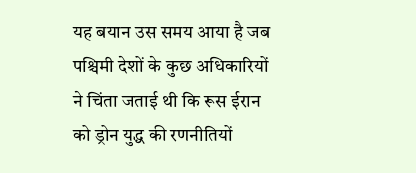यह बयान उस समय आया है जब पश्चिमी देशों के कुछ अधिकारियों ने चिंता जताई थी कि रूस ईरान को ड्रोन युद्ध की रणनीतियों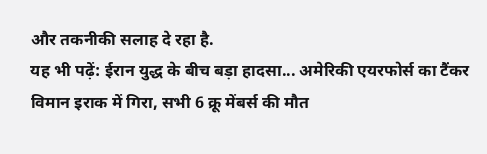और तकनीकी सलाह दे रहा है.
यह भी पढ़ें: ईरान युद्ध के बीच बड़ा हादसा... अमेरिकी एयरफोर्स का टैंकर विमान इराक में गिरा, सभी 6 क्रू मेंबर्स की मौत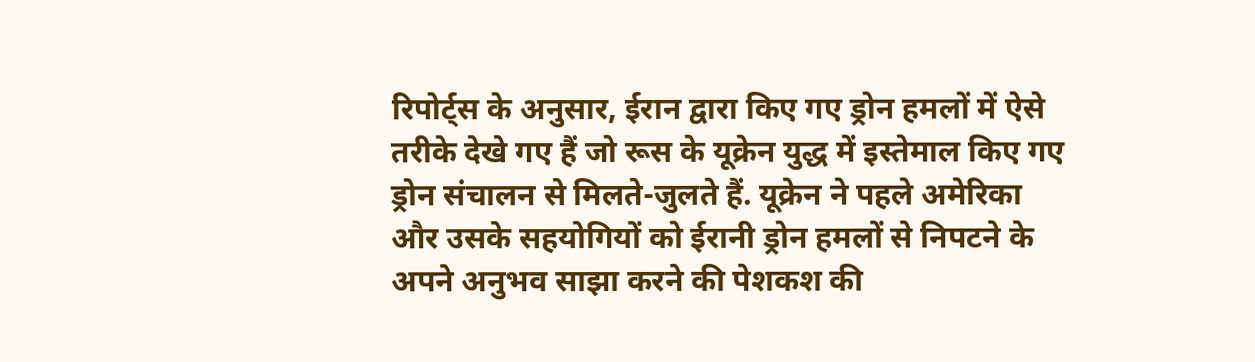रिपोर्ट्स के अनुसार, ईरान द्वारा किए गए ड्रोन हमलों में ऐसे तरीके देखे गए हैं जो रूस के यूक्रेन युद्ध में इस्तेमाल किए गए ड्रोन संचालन से मिलते-जुलते हैं. यूक्रेन ने पहले अमेरिका और उसके सहयोगियों को ईरानी ड्रोन हमलों से निपटने के अपने अनुभव साझा करने की पेशकश की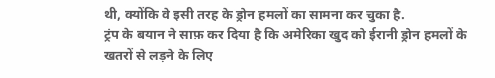थी, क्योंकि वे इसी तरह के ड्रोन हमलों का सामना कर चुका है.
ट्रंप के बयान ने साफ़ कर दिया है कि अमेरिका खुद को ईरानी ड्रोन हमलों के खतरों से लड़ने के लिए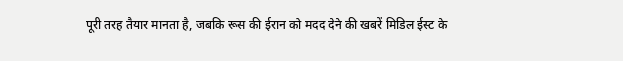पूरी तरह तैयार मानता है, जबकि रूस की ईरान को मदद देने की खबरें मिडिल ईस्ट के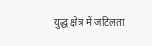युद्ध क्षेत्र में जटिलता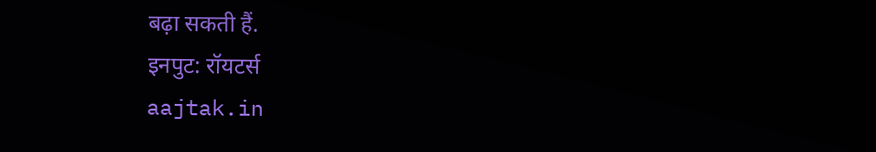बढ़ा सकती हैं.
इनपुट: रॉयटर्स
aajtak.in